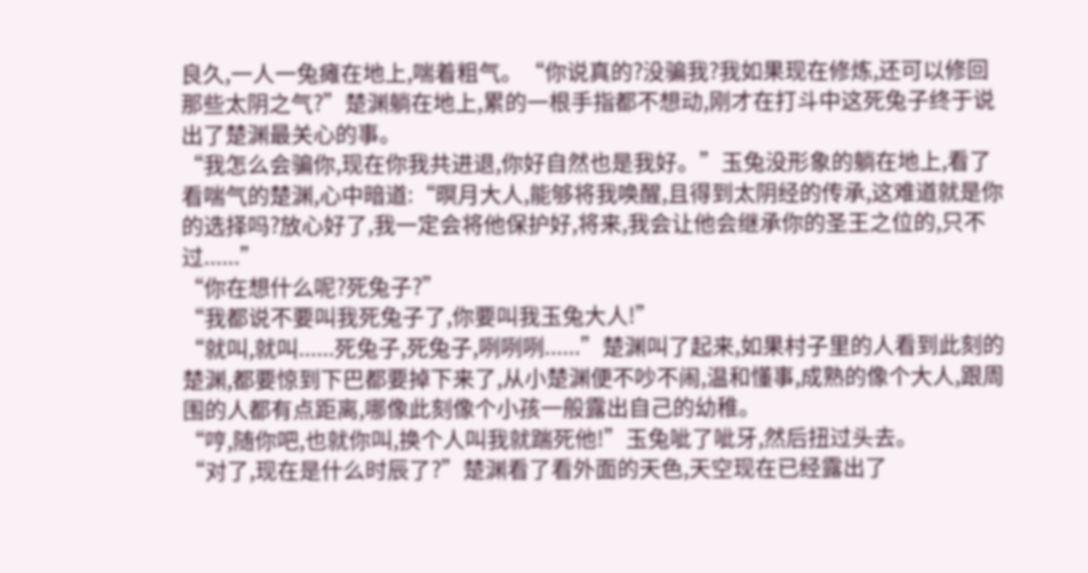良久,一人一兔瘫在地上,喘着粗气。“你说真的?没骗我?我如果现在修炼,还可以修回那些太阴之气?”楚渊躺在地上,累的一根手指都不想动,刚才在打斗中这死兔子终于说出了楚渊最关心的事。
“我怎么会骗你,现在你我共进退,你好自然也是我好。”玉兔没形象的躺在地上,看了看喘气的楚渊,心中暗道:“暝月大人,能够将我唤醒,且得到太阴经的传承,这难道就是你的选择吗?放心好了,我一定会将他保护好,将来,我会让他会继承你的圣王之位的,只不过......”
“你在想什么呢?死兔子?”
“我都说不要叫我死兔子了,你要叫我玉兔大人!”
“就叫,就叫......死兔子,死兔子,咧咧咧......”楚渊叫了起来,如果村子里的人看到此刻的楚渊,都要惊到下巴都要掉下来了,从小楚渊便不吵不闹,温和懂事,成熟的像个大人,跟周围的人都有点距离,哪像此刻像个小孩一般露出自己的幼稚。
“哼,随你吧,也就你叫,换个人叫我就踹死他!”玉兔呲了呲牙,然后扭过头去。
“对了,现在是什么时辰了?”楚渊看了看外面的天色,天空现在已经露出了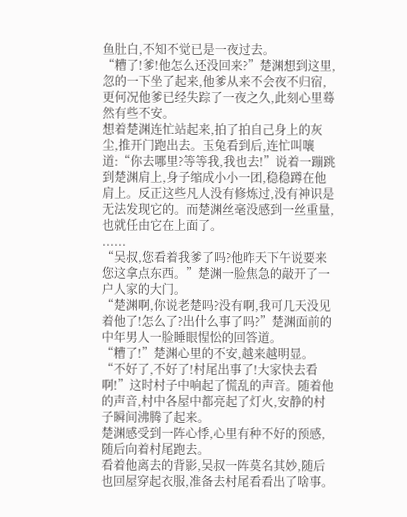鱼肚白,不知不觉已是一夜过去。
“糟了!爹!他怎么还没回来?”楚渊想到这里,忽的一下坐了起来,他爹从来不会夜不归宿,更何况他爹已经失踪了一夜之久,此刻心里蓦然有些不安。
想着楚渊连忙站起来,拍了拍自己身上的灰尘,推开门跑出去。玉兔看到后,连忙叫嚷道:“你去哪里?等等我,我也去!”说着一蹦跳到楚渊肩上,身子缩成小小一团,稳稳蹲在他肩上。反正这些凡人没有修炼过,没有神识是无法发现它的。而楚渊丝毫没感到一丝重量,也就任由它在上面了。
......
“吴叔,您看着我爹了吗?他昨天下午说要来您这拿点东西。”楚渊一脸焦急的敲开了一户人家的大门。
“楚渊啊,你说老楚吗?没有啊,我可几天没见着他了!怎么了?出什么事了吗?”楚渊面前的中年男人一脸睡眼惺忪的回答道。
“糟了!”楚渊心里的不安,越来越明显。
“不好了,不好了!村尾出事了!大家快去看啊!”这时村子中响起了慌乱的声音。随着他的声音,村中各屋中都亮起了灯火,安静的村子瞬间沸腾了起来。
楚渊感受到一阵心悸,心里有种不好的预感,随后向着村尾跑去。
看着他离去的背影,吴叔一阵莫名其妙,随后也回屋穿起衣服,准备去村尾看看出了啥事。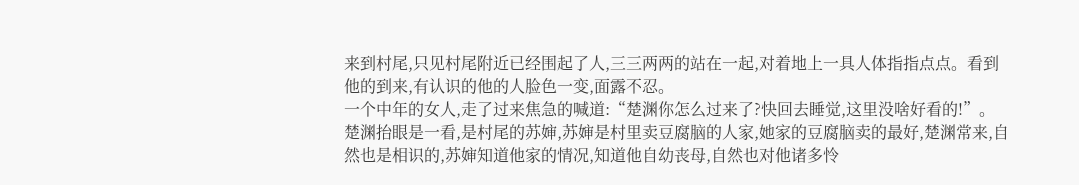来到村尾,只见村尾附近已经围起了人,三三两两的站在一起,对着地上一具人体指指点点。看到他的到来,有认识的他的人脸色一变,面露不忍。
一个中年的女人,走了过来焦急的喊道:“楚渊你怎么过来了?快回去睡觉,这里没啥好看的!”。
楚渊抬眼是一看,是村尾的苏婶,苏婶是村里卖豆腐脑的人家,她家的豆腐脑卖的最好,楚渊常来,自然也是相识的,苏婶知道他家的情况,知道他自幼丧母,自然也对他诸多怜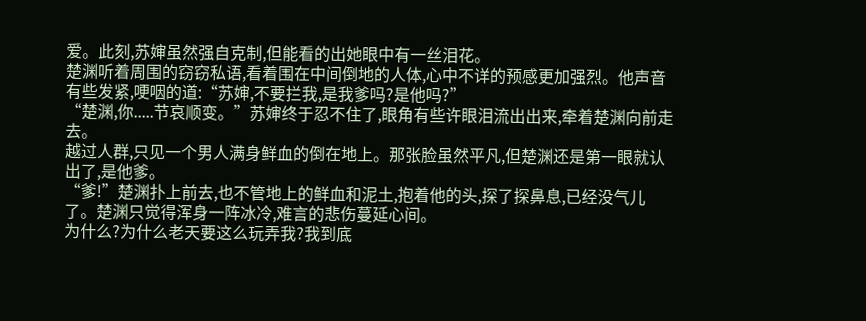爱。此刻,苏婶虽然强自克制,但能看的出她眼中有一丝泪花。
楚渊听着周围的窃窃私语,看着围在中间倒地的人体,心中不详的预感更加强烈。他声音有些发紧,哽咽的道:“苏婶,不要拦我,是我爹吗?是他吗?”
“楚渊,你.....节哀顺变。”苏婶终于忍不住了,眼角有些许眼泪流出出来,牵着楚渊向前走去。
越过人群,只见一个男人满身鲜血的倒在地上。那张脸虽然平凡,但楚渊还是第一眼就认出了,是他爹。
“爹!”楚渊扑上前去,也不管地上的鲜血和泥土,抱着他的头,探了探鼻息,已经没气儿了。楚渊只觉得浑身一阵冰冷,难言的悲伤蔓延心间。
为什么?为什么老天要这么玩弄我?我到底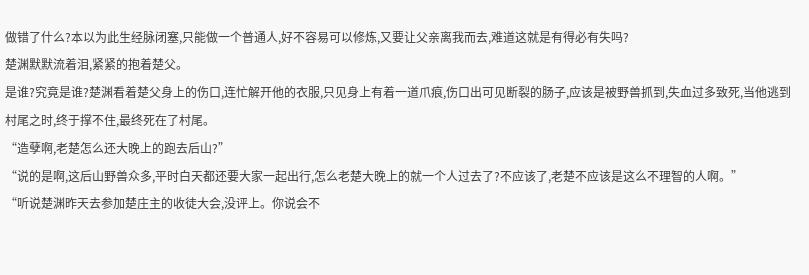做错了什么?本以为此生经脉闭塞,只能做一个普通人,好不容易可以修炼,又要让父亲离我而去,难道这就是有得必有失吗?
楚渊默默流着泪,紧紧的抱着楚父。
是谁?究竟是谁?楚渊看着楚父身上的伤口,连忙解开他的衣服,只见身上有着一道爪痕,伤口出可见断裂的肠子,应该是被野兽抓到,失血过多致死,当他逃到村尾之时,终于撑不住,最终死在了村尾。
“造孽啊,老楚怎么还大晚上的跑去后山?”
“说的是啊,这后山野兽众多,平时白天都还要大家一起出行,怎么老楚大晚上的就一个人过去了?不应该了,老楚不应该是这么不理智的人啊。”
“听说楚渊昨天去参加楚庄主的收徒大会,没评上。你说会不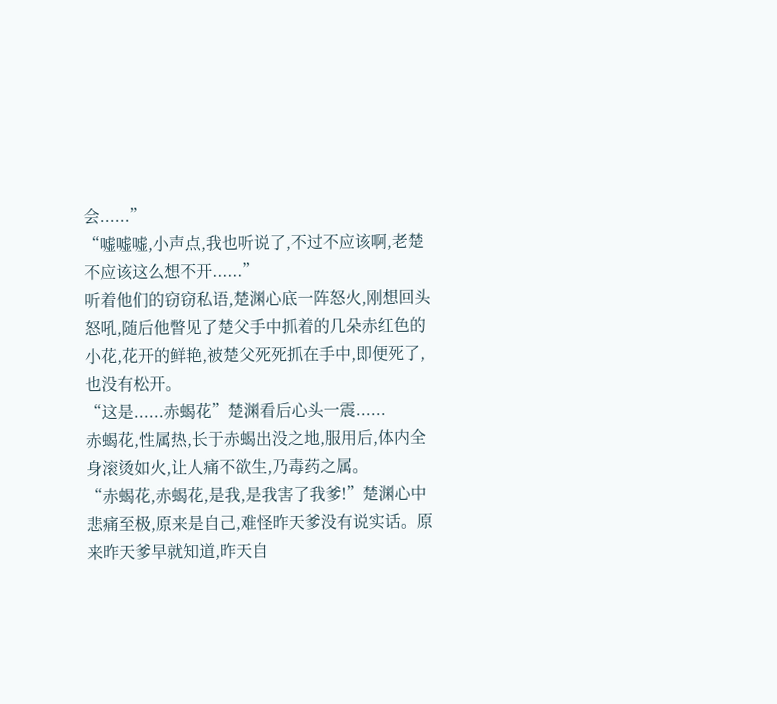会......”
“嘘嘘嘘,小声点,我也听说了,不过不应该啊,老楚不应该这么想不开......”
听着他们的窃窃私语,楚渊心底一阵怒火,刚想回头怒吼,随后他瞥见了楚父手中抓着的几朵赤红色的小花,花开的鲜艳,被楚父死死抓在手中,即便死了,也没有松开。
“这是......赤蝎花”楚渊看后心头一震......
赤蝎花,性属热,长于赤蝎出没之地,服用后,体内全身滚烫如火,让人痛不欲生,乃毒药之属。
“赤蝎花,赤蝎花,是我,是我害了我爹!”楚渊心中悲痛至极,原来是自己,难怪昨天爹没有说实话。原来昨天爹早就知道,昨天自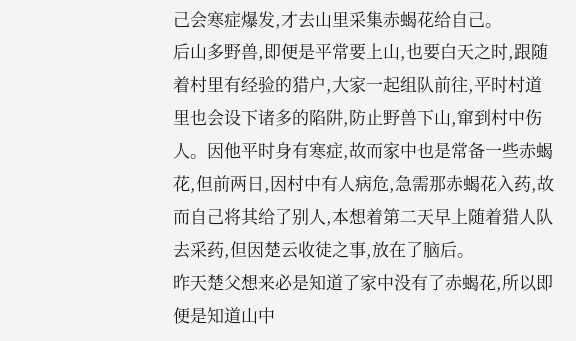己会寒症爆发,才去山里采集赤蝎花给自己。
后山多野兽,即便是平常要上山,也要白天之时,跟随着村里有经验的猎户,大家一起组队前往,平时村道里也会设下诸多的陷阱,防止野兽下山,窜到村中伤人。因他平时身有寒症,故而家中也是常备一些赤蝎花,但前两日,因村中有人病危,急需那赤蝎花入药,故而自己将其给了别人,本想着第二天早上随着猎人队去采药,但因楚云收徒之事,放在了脑后。
昨天楚父想来必是知道了家中没有了赤蝎花,所以即便是知道山中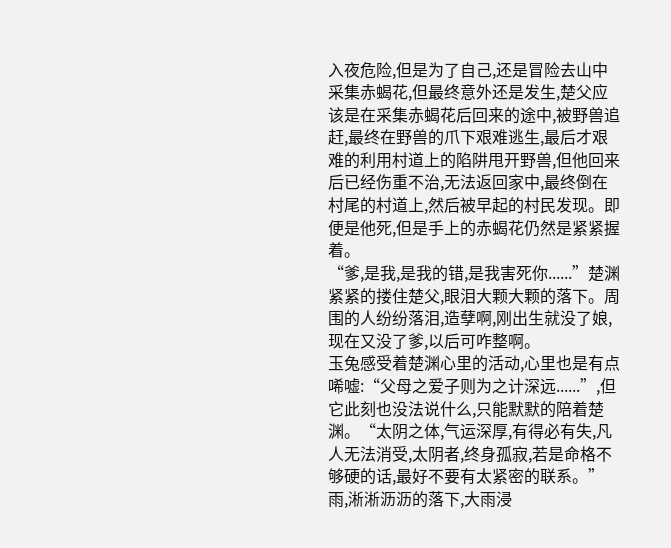入夜危险,但是为了自己,还是冒险去山中采集赤蝎花,但最终意外还是发生,楚父应该是在采集赤蝎花后回来的途中,被野兽追赶,最终在野兽的爪下艰难逃生,最后才艰难的利用村道上的陷阱甩开野兽,但他回来后已经伤重不治,无法返回家中,最终倒在村尾的村道上,然后被早起的村民发现。即便是他死,但是手上的赤蝎花仍然是紧紧握着。
“爹,是我,是我的错,是我害死你......”楚渊紧紧的搂住楚父,眼泪大颗大颗的落下。周围的人纷纷落泪,造孽啊,刚出生就没了娘,现在又没了爹,以后可咋整啊。
玉兔感受着楚渊心里的活动,心里也是有点唏嘘:“父母之爱子则为之计深远......”,但它此刻也没法说什么,只能默默的陪着楚渊。“太阴之体,气运深厚,有得必有失,凡人无法消受,太阴者,终身孤寂,若是命格不够硬的话,最好不要有太紧密的联系。”
雨,淅淅沥沥的落下,大雨浸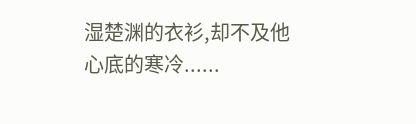湿楚渊的衣衫,却不及他心底的寒冷......